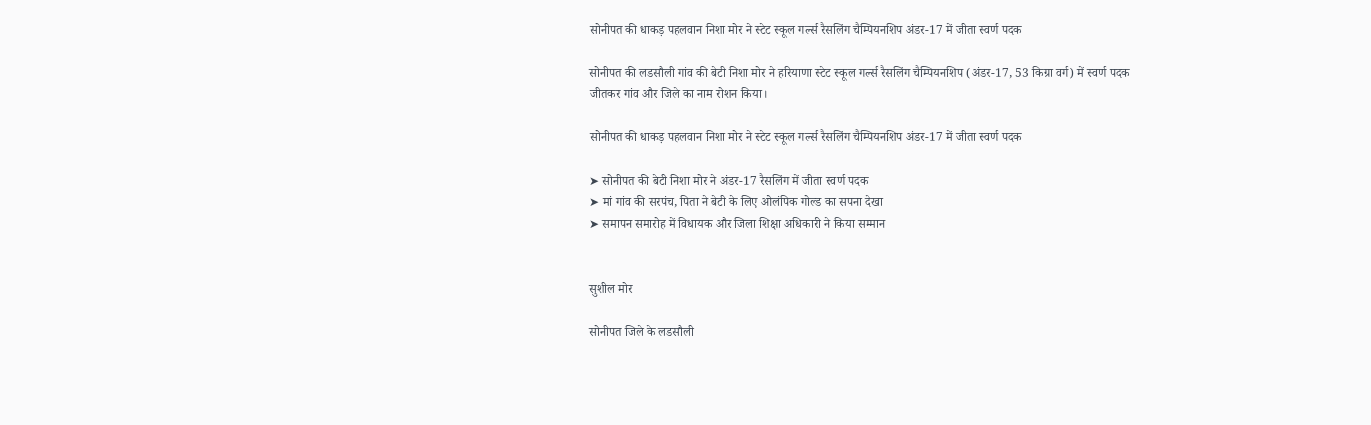सोनीपत की धाकड़ पहलवान निशा मोर ने स्टेट स्कूल गर्ल्स रैसलिंग चैम्पियनशिप अंडर-17 में जीता स्वर्ण पदक

सोनीपत की लडसौली गांव की बेटी निशा मोर ने हरियाणा स्टेट स्कूल गर्ल्स रैसलिंग चैम्पियनशिप (अंडर-17, 53 किग्रा वर्ग) में स्वर्ण पदक जीतकर गांव और जिले का नाम रोशन किया।

सोनीपत की धाकड़ पहलवान निशा मोर ने स्टेट स्कूल गर्ल्स रैसलिंग चैम्पियनशिप अंडर-17 में जीता स्वर्ण पदक

➤ सोनीपत की बेटी निशा मोर ने अंडर-17 रैसलिंग में जीता स्वर्ण पदक
➤ मां गांव की सरपंच, पिता ने बेटी के लिए ओलंपिक गोल्ड का सपना देखा
➤ समापन समारोह में विधायक और जिला शिक्षा अधिकारी ने किया सम्मान


सुशील मोर

सोनीपत जिले के लडसौली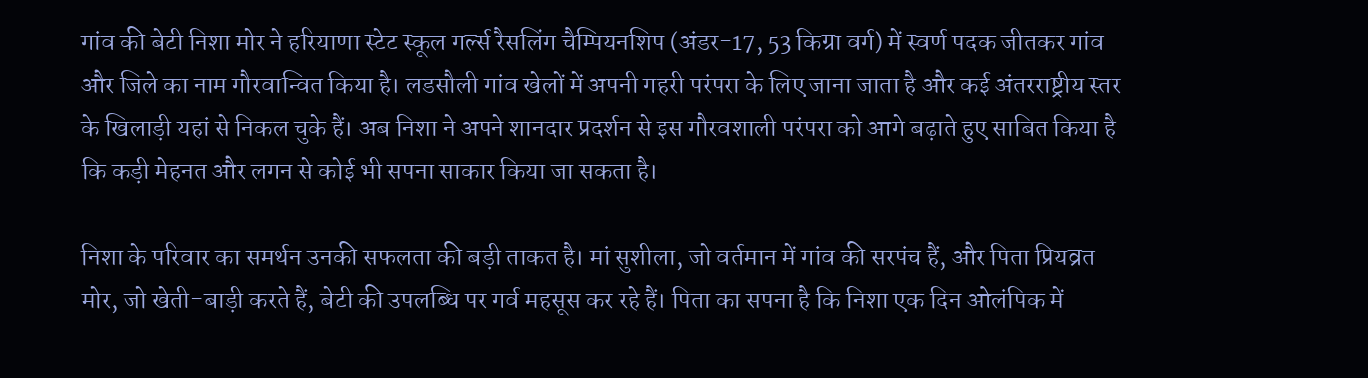गांव की बेटी निशा मोर ने हरियाणा स्टेट स्कूल गर्ल्स रैसलिंग चैम्पियनशिप (अंडर-17, 53 किग्रा वर्ग) में स्वर्ण पदक जीतकर गांव और जिले का नाम गौरवान्वित किया है। लडसौली गांव खेलों में अपनी गहरी परंपरा के लिए जाना जाता है और कई अंतरराष्ट्रीय स्तर के खिलाड़ी यहां से निकल चुके हैं। अब निशा ने अपने शानदार प्रदर्शन से इस गौरवशाली परंपरा को आगे बढ़ाते हुए साबित किया है कि कड़ी मेहनत और लगन से कोई भी सपना साकार किया जा सकता है।

निशा के परिवार का समर्थन उनकी सफलता की बड़ी ताकत है। मां सुशीला, जो वर्तमान में गांव की सरपंच हैं, और पिता प्रियव्रत मोर, जो खेती-बाड़ी करते हैं, बेटी की उपलब्धि पर गर्व महसूस कर रहे हैं। पिता का सपना है कि निशा एक दिन ओलंपिक में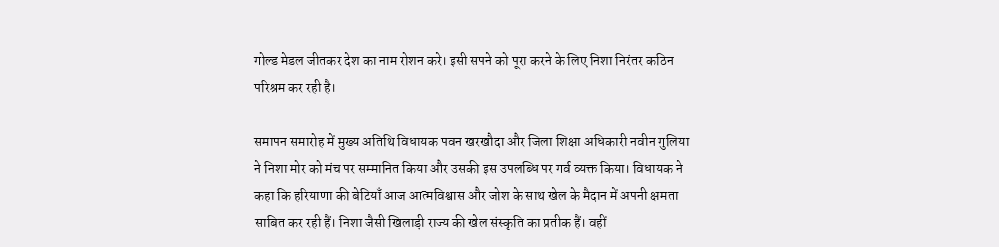गोल्ड मेडल जीतकर देश का नाम रोशन करे। इसी सपने को पूरा करने के लिए निशा निरंतर कठिन परिश्रम कर रही है।

समापन समारोह में मुख्य अतिथि विधायक पवन खरखौदा और जिला शिक्षा अधिकारी नवीन गुलिया ने निशा मोर को मंच पर सम्मानित किया और उसकी इस उपलब्धि पर गर्व व्यक्त किया। विधायक ने कहा कि हरियाणा की बेटियाँ आज आत्मविश्वास और जोश के साथ खेल के मैदान में अपनी क्षमता साबित कर रही हैं। निशा जैसी खिलाड़ी राज्य की खेल संस्कृति का प्रतीक हैं। वहीं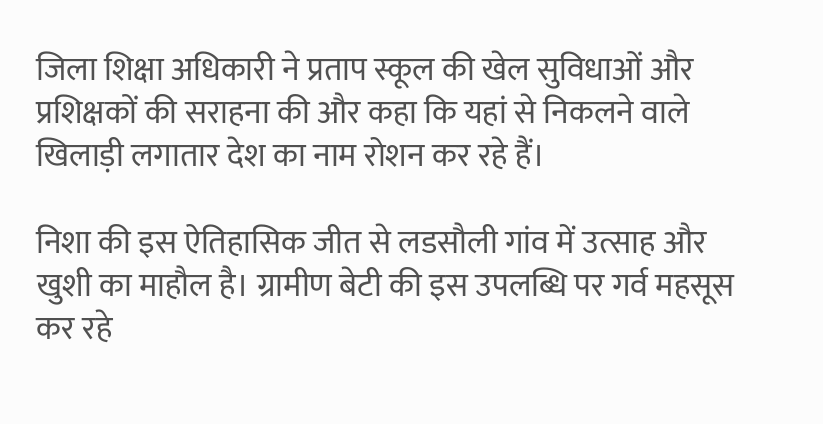जिला शिक्षा अधिकारी ने प्रताप स्कूल की खेल सुविधाओं और प्रशिक्षकों की सराहना की और कहा कि यहां से निकलने वाले खिलाड़ी लगातार देश का नाम रोशन कर रहे हैं।

निशा की इस ऐतिहासिक जीत से लडसौली गांव में उत्साह और खुशी का माहौल है। ग्रामीण बेटी की इस उपलब्धि पर गर्व महसूस कर रहे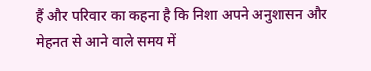हैं और परिवार का कहना है कि निशा अपने अनुशासन और मेहनत से आने वाले समय में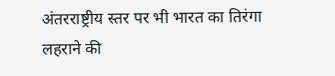अंतरराष्ट्रीय स्तर पर भी भारत का तिरंगा लहराने की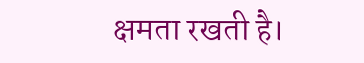क्षमता रखती है।